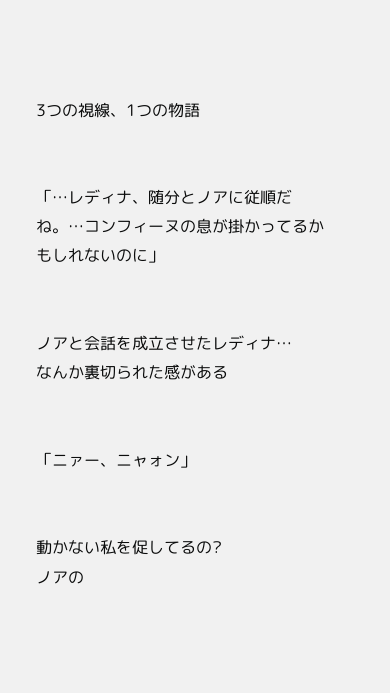3つの視線、1つの物語


「…レディナ、随分とノアに従順だね。…コンフィーヌの息が掛かってるかもしれないのに」


ノアと会話を成立させたレディナ…
なんか裏切られた感がある


「ニァー、ニャォン」


動かない私を促してるの?
ノアの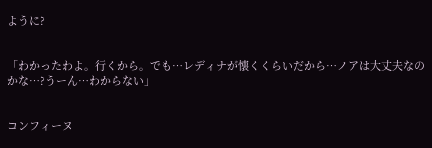ように?


「わかったわよ。行くから。でも…レディナが懐くくらいだから…ノアは大丈夫なのかな…?うーん…わからない」


コンフィーヌ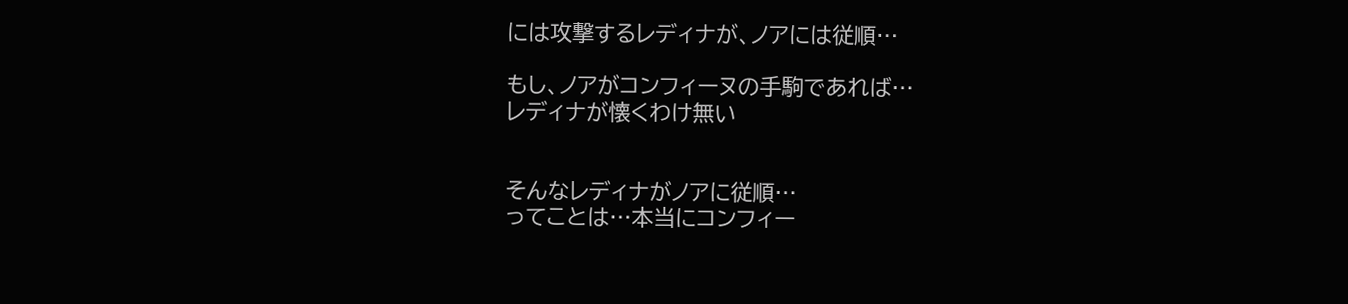には攻撃するレディナが、ノアには従順…

もし、ノアがコンフィーヌの手駒であれば…
レディナが懐くわけ無い


そんなレディナがノアに従順…
ってことは…本当にコンフィー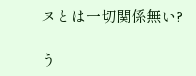ヌとは一切関係無い?

う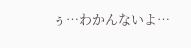ぅ…わかんないよ…